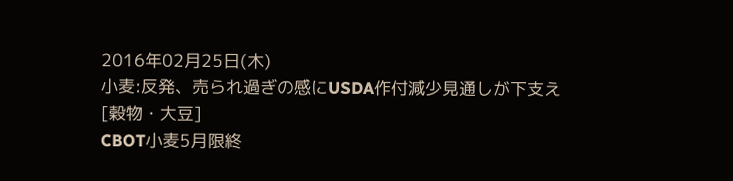2016年02月25日(木)
小麦:反発、売られ過ぎの感にUSDA作付減少見通しが下支え
[穀物・大豆]
CBOT小麦5月限終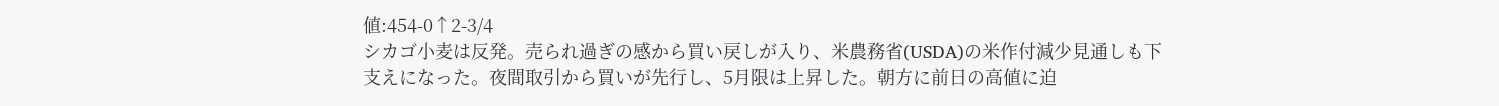値:454-0↑2-3/4
シカゴ小麦は反発。売られ過ぎの感から買い戻しが入り、米農務省(USDA)の米作付減少見通しも下支えになった。夜間取引から買いが先行し、5月限は上昇した。朝方に前日の高値に迫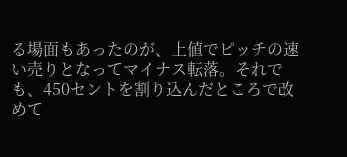る場面もあったのが、上値でピッチの速い売りとなってマイナス転落。それでも、450セントを割り込んだところで改めて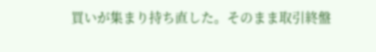買いが集まり持ち直した。そのまま取引終盤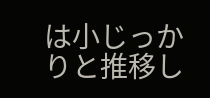は小じっかりと推移し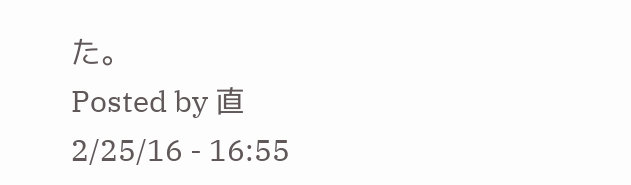た。
Posted by 直 2/25/16 - 16:55